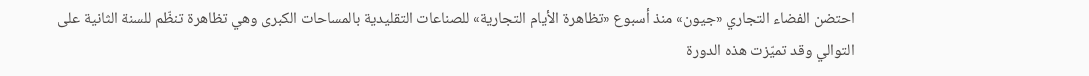احتضن الفضاء التجاري «جيون» منذ أسبوع «تظاهرة الأيام التجارية» للصناعات التقليدية بالمساحات الكبرى وهي تظاهرة تنظّم للسنة الثانية على التوالي وقد تميّزت هذه الدورة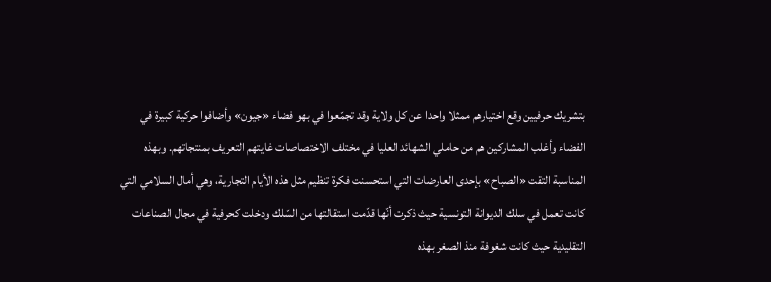بتشريك حرفيين وقع اختيارهم ممثلا واحدا عن كل ولاية وقد تجمّعوا في بهو فضاء «جيون» وأضافوا حركية كبيرة في الفضاء وأغلب المشاركين هم من حاملي الشهائد العليا في مختلف الاختصاصات غايتهم التعريف بمنتجاتهم. وبهذه المناسبة التقت «الصباح» بإحدى العارضات التي استحسنت فكرة تنظيم مثل هذه الأيام التجارية، وهي أمال السلامي التي كانت تعمل في سلك الديوانة التونسية حيث ذكرت أنّها قدّمت استقالتها من السّلك ودخلت كحرفية في مجال الصناعات التقليدية حيث كانت شغوفة منذ الصغر بهذه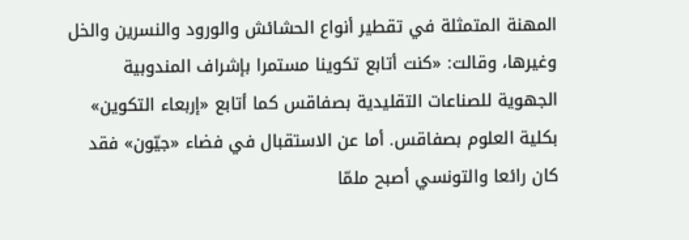المهنة المتمثلة في تقطير أنواع الحشائش والورود والنسرين والخل وغيرها، وقالت: «كنت أتابع تكوينا مستمرا بإشراف المندوبية الجهوية للصناعات التقليدية بصفاقس كما أتابع «إربعاء التكوين» بكلية العلوم بصفاقس. أما عن الاستقبال في فضاء «جيّون» فقد كان رائعا والتونسي أصبح ملمّا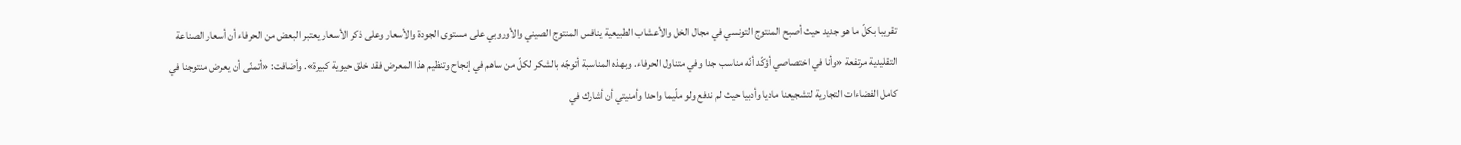تقريبا بكلّ ما هو جديد حيث أصبح المنتوج التونسي في مجال الخل والأعشاب الطبيعية ينافس المنتوج الصيني والأوروبي على مستوى الجودة والأسعار وعلى ذكر الأسعار يعتبر البعض من الحرفاء أن أسعار الصناعة التقليدية مرتفعة «وأنا في اختصاصي أؤكّد أنّه مناسب جدا وفي متناول الحرفاء. وبهذه المناسبة أتوجّه بالشكر لكلّ من ساهم في إنجاح وتنظيم هذا المعرض فقد خلق حيوية كبيرة». وأضافت: «أتمنّى أن يعرض منتوجنا في كامل الفضاءات التجارية لتشجيعنا ماديا وأدبيا حيث لم ندفع ولو ملّيما واحدا وأمنيتي أن أشارك في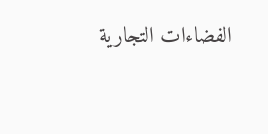الفضاءات التجارية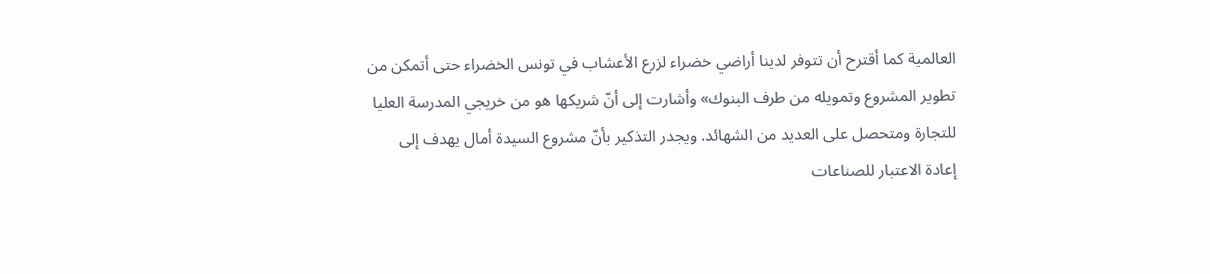العالمية كما أقترح أن تتوفر لدينا أراضي خضراء لزرع الأعشاب في تونس الخضراء حتى أتمكن من تطوير المشروع وتمويله من طرف البنوك» وأشارت إلى أنّ شريكها هو من خريجي المدرسة العليا للتجارة ومتحصل على العديد من الشهائد. ويجدر التذكير بأنّ مشروع السيدة أمال يهدف إلى إعادة الاعتبار للصناعات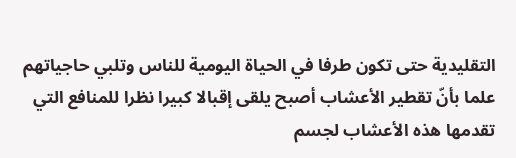التقليدية حتى تكون طرفا في الحياة اليومية للناس وتلبي حاجياتهم علما بأنّ تقطير الأعشاب أصبح يلقى إقبالا كبيرا نظرا للمنافع التي تقدمها هذه الأعشاب لجسم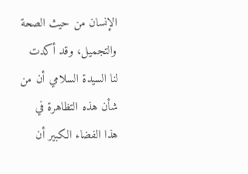الإنسان من حيث الصحة والتجميل، وقد أكدت لنا السيدة السلامي أن من شأن هذه التظاهرة في هذا الفضاء الكبير أن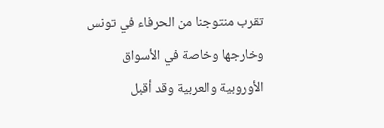تقرب منتوجنا من الحرفاء في تونس وخارجها وخاصة في الأسواق الأوروبية والعربية وقد أقبل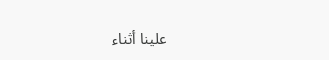علينا أثناء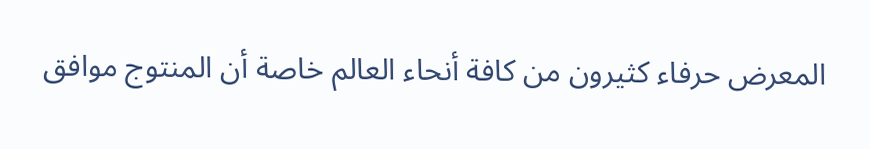المعرض حرفاء كثيرون من كافة أنحاء العالم خاصة أن المنتوج موافق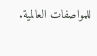للمواصفات العالمية.